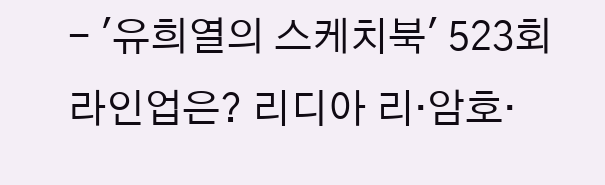- '유희열의 스케치북' 523회 라인업은? 리디아 리·암호·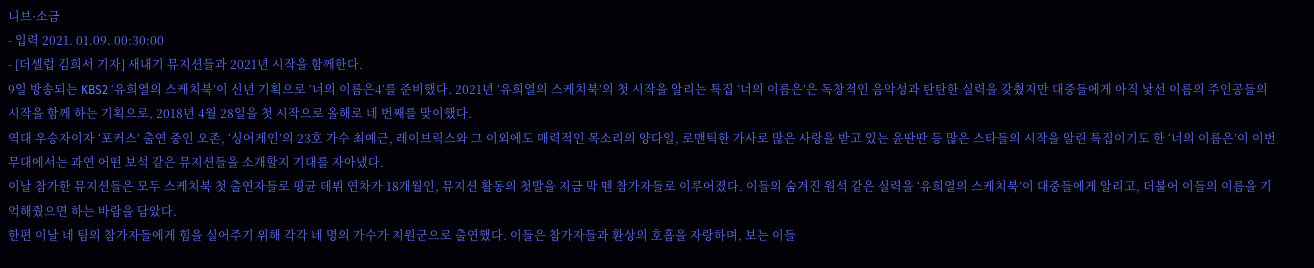니브·소금
- 입력 2021. 01.09. 00:30:00
- [더셀럽 김희서 기자] 새내기 뮤지션들과 2021년 시작을 함께한다.
9일 방송되는 KBS2 ‘유희열의 스케치북’이 신년 기획으로 ‘너의 이름은4’를 준비했다. 2021년 ‘유희열의 스케치북’의 첫 시작을 알리는 특집 ‘너의 이름은’은 독창적인 음악성과 탄탄한 실력을 갖췄지만 대중들에게 아직 낯선 이름의 주인공들의 시작을 함께 하는 기획으로, 2018년 4월 28일을 첫 시작으로 올해로 네 번째를 맞이했다.
역대 우승자이자 ‘포커스’ 출연 중인 오존, ‘싱어게인’의 23호 가수 최예근, 레이브릭스와 그 이외에도 매력적인 목소리의 양다일, 로맨틱한 가사로 많은 사랑을 받고 있는 윤딴딴 등 많은 스타들의 시작을 알린 특집이기도 한 ‘너의 이름은’이 이번 무대에서는 과연 어떤 보석 같은 뮤지션들을 소개할지 기대를 자아냈다.
이날 참가한 뮤지션들은 모두 스케치북 첫 출연자들로 평균 데뷔 연차가 18개월인, 뮤지션 활동의 첫발을 지금 막 뗀 참가자들로 이루어졌다. 이들의 숨겨진 원석 같은 실력을 ‘유희열의 스케치북’이 대중들에게 알리고, 더불어 이들의 이름을 기억해줬으면 하는 바람을 담았다.
한편 이날 네 팀의 참가자들에게 힘을 실어주기 위해 각각 네 명의 가수가 지원군으로 출연했다. 이들은 참가자들과 환상의 호흡을 자랑하며, 보는 이들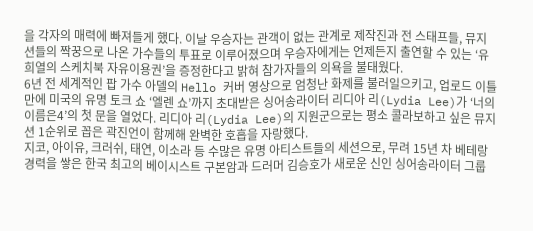을 각자의 매력에 빠져들게 했다. 이날 우승자는 관객이 없는 관계로 제작진과 전 스태프들, 뮤지션들의 짝꿍으로 나온 가수들의 투표로 이루어졌으며 우승자에게는 언제든지 출연할 수 있는 ‘유희열의 스케치북 자유이용권’을 증정한다고 밝혀 참가자들의 의욕을 불태웠다.
6년 전 세계적인 팝 가수 아델의 Hello 커버 영상으로 엄청난 화제를 불러일으키고, 업로드 이틀 만에 미국의 유명 토크 쇼 ‘엘렌 쇼’까지 초대받은 싱어송라이터 리디아 리(Lydia Lee)가 ‘너의 이름은4’의 첫 문을 열었다. 리디아 리(Lydia Lee)의 지원군으로는 평소 콜라보하고 싶은 뮤지션 1순위로 꼽은 곽진언이 함께해 완벽한 호흡을 자랑했다.
지코, 아이유, 크러쉬, 태연, 이소라 등 수많은 유명 아티스트들의 세션으로, 무려 15년 차 베테랑 경력을 쌓은 한국 최고의 베이시스트 구본암과 드러머 김승호가 새로운 신인 싱어송라이터 그룹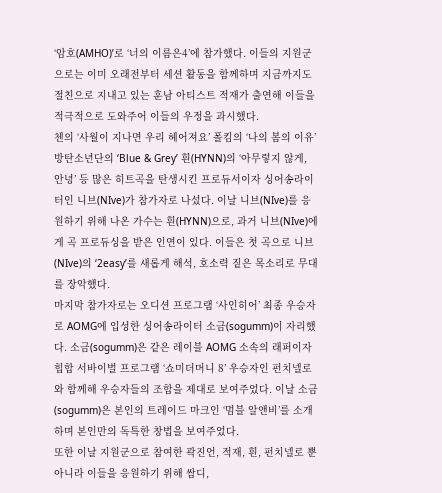‘암호(AMHO)’로 ‘너의 이름은4’에 참가했다. 이들의 지원군으로는 이미 오래전부터 세션 활동을 함께하며 지금까지도 절친으로 지내고 있는 훈남 아티스트 적재가 출연해 이들을 적극적으로 도와주어 이들의 우정을 과시했다.
첸의 ‘사월이 지나면 우리 헤어져요’ 폴킴의 ‘나의 봄의 이유’ 방탄소년단의 ‘Blue & Grey’ 흰(HYNN)의 ‘아무렇지 않게, 안녕’ 등 많은 히트곡을 탄생시킨 프로듀서이자 싱어송라이터인 니브(NIve)가 참가자로 나섰다. 이날 니브(NIve)를 응원하기 위해 나온 가수는 흰(HYNN)으로, 과거 니브(NIve)에게 곡 프로듀싱을 받은 인연이 있다. 이들은 첫 곡으로 니브(NIve)의 ‘2easy’를 새롭게 해석, 호소력 짙은 목소리로 무대를 장악했다.
마지막 참가자로는 오디션 프로그램 ‘사인히어’ 최종 우승자로 AOMG에 입성한 싱어송라이터 소금(sogumm)이 자리했다. 소금(sogumm)은 같은 레이블 AOMG 소속의 래퍼이자 힙합 서바이벌 프로그램 ‘쇼미더머니 8’ 우승자인 펀치넬로와 함께해 우승자들의 조합을 제대로 보여주었다. 이날 소금(sogumm)은 본인의 트레이드 마크인 ‘멈블 알앤비’를 소개하며 본인만의 독특한 창법을 보여주었다.
또한 이날 지원군으로 참여한 곽진언, 적재, 흰, 펀치넬로 뿐 아니라 이들을 응원하기 위해 쌈디,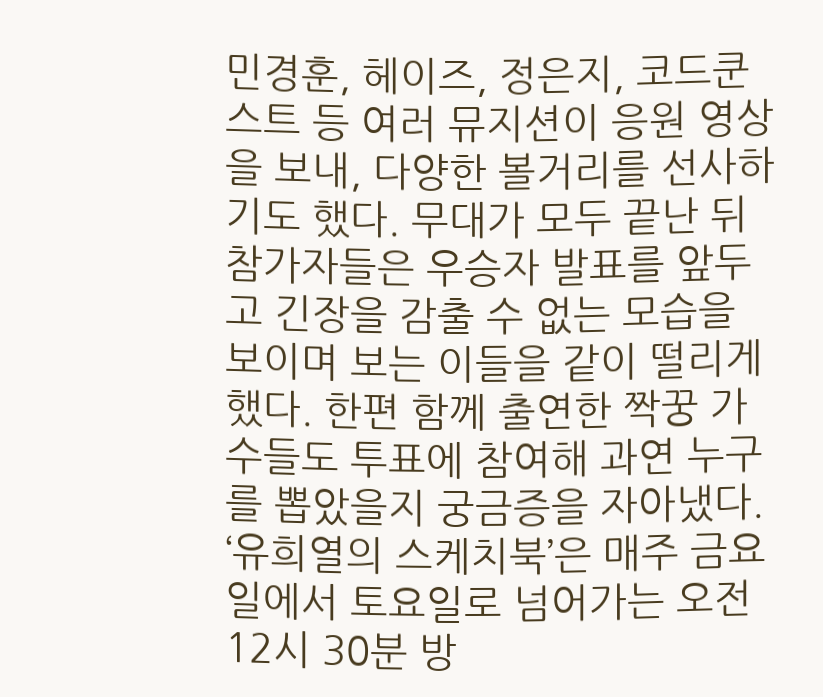민경훈, 헤이즈, 정은지, 코드쿤스트 등 여러 뮤지션이 응원 영상을 보내, 다양한 볼거리를 선사하기도 했다. 무대가 모두 끝난 뒤 참가자들은 우승자 발표를 앞두고 긴장을 감출 수 없는 모습을 보이며 보는 이들을 같이 떨리게 했다. 한편 함께 출연한 짝꿍 가수들도 투표에 참여해 과연 누구를 뽑았을지 궁금증을 자아냈다.
‘유희열의 스케치북’은 매주 금요일에서 토요일로 넘어가는 오전 12시 30분 방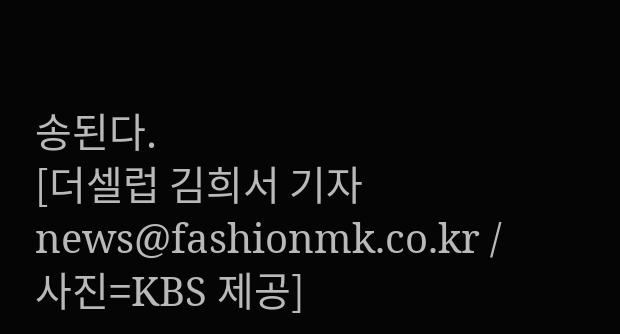송된다.
[더셀럽 김희서 기자 news@fashionmk.co.kr / 사진=KBS 제공]